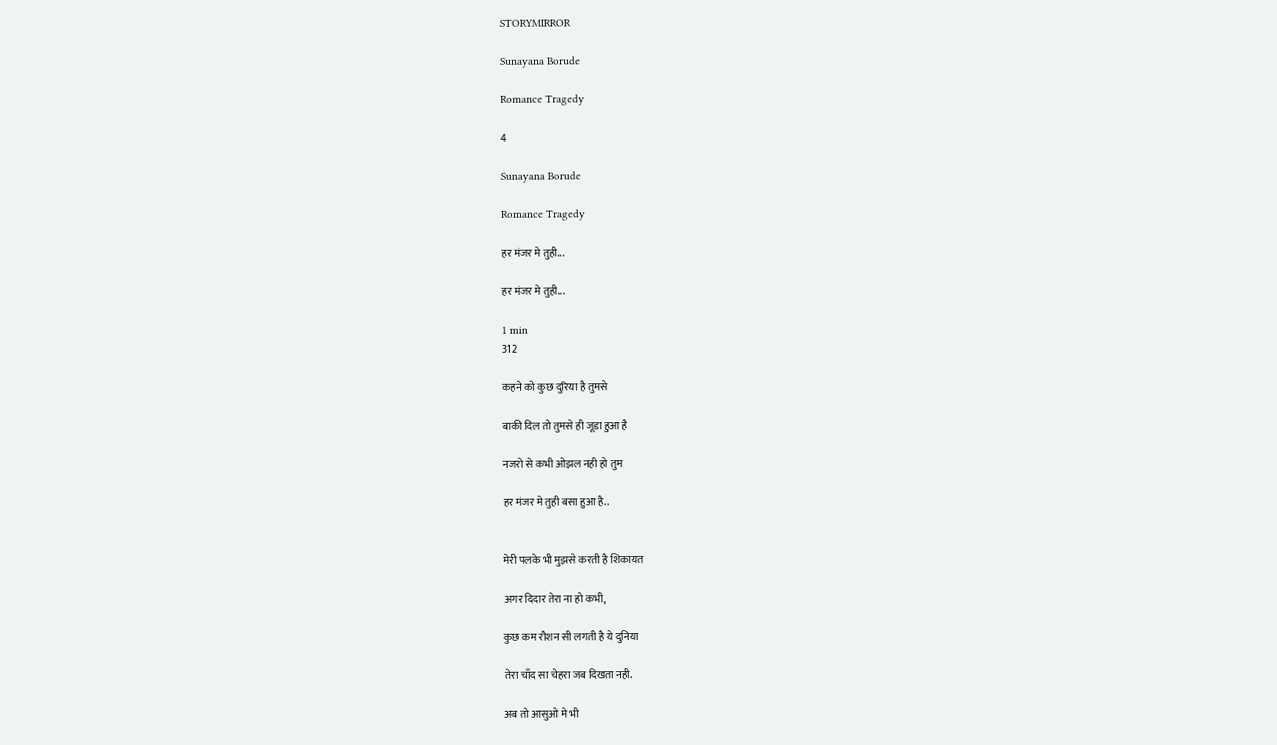STORYMIRROR

Sunayana Borude

Romance Tragedy

4

Sunayana Borude

Romance Tragedy

हर मंजर मे तुही...

हर मंजर मे तुही...

1 min
312

कहने को कुछ दुरिया है तुमसे

बाकी दिल तो तुमसे ही जूडा हुआ है

नजरो से कभी ओझल नही हो तुम

हर मंजर मे तुही बसा हुआ है..


मेरी पलके भी मुझसे करती है शिकायत

अगर दिदार तेरा ना हो कभी,

कुछ कम रौशन सी लगती है ये दुनिया

तेरा चाँद सा चेहरा जब दिखता नही.

अब तो आसुओ मे भी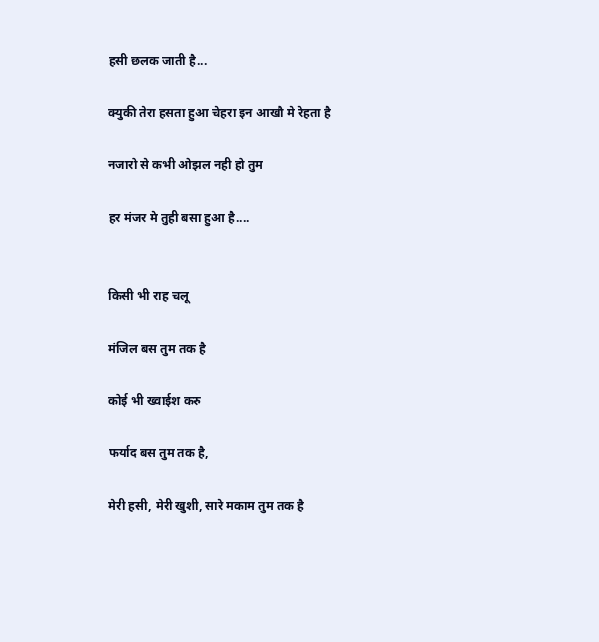हसी छलक जाती है...

क्युकी तेरा हसता हुआ चेहरा इन आखौ मे रेहता है

नजारो से कभी ओझल नही हो तुम

हर मंजर मे तुही बसा हुआ है....


किसी भी राह चलू

मंजिल बस तुम तक है

कोई भी ख्वाईश करु

फर्याद बस तुम तक है,

मेरी हसी, मेरी खुशी, सारे मकाम तुम तक है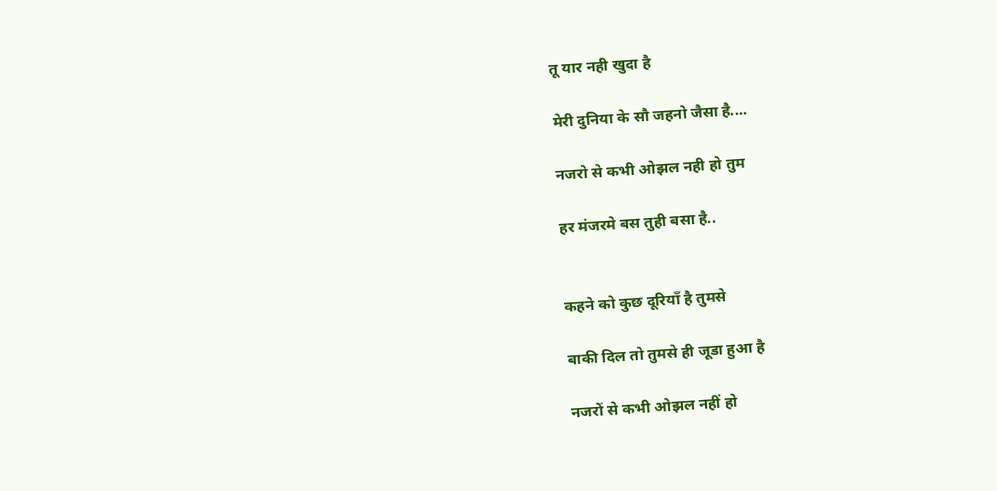तू यार नही खुदा है

मेरी दुनिया के सौ जहनो जैसा है....

नजरो से कभी ओझल नही हो तुम

हर मंजरमे बस तुही बसा है..


कहने को कुछ दूरियाँ है तुमसे

बाकी दिल तो तुमसे ही जूडा हुआ है

नजरों से कभी ओझल नहीं हो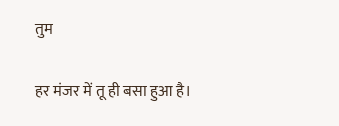तुम

हर मंजर में तू ही बसा हुआ है।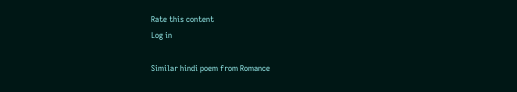Rate this content
Log in

Similar hindi poem from Romance